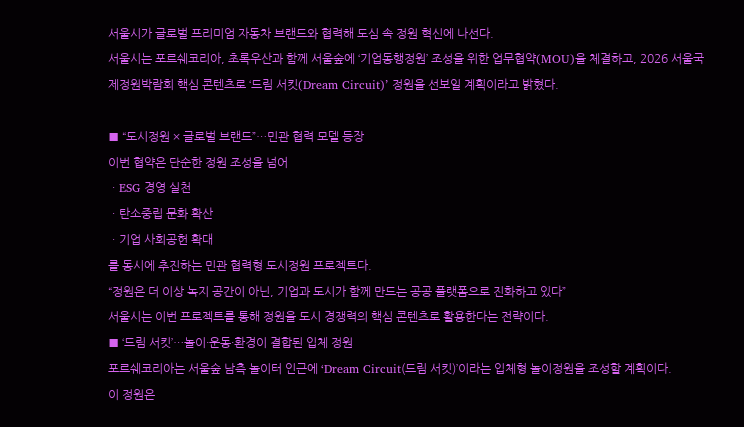서울시가 글로벌 프리미엄 자동차 브랜드와 협력해 도심 속 정원 혁신에 나선다.
서울시는 포르쉐코리아, 초록우산과 함께 서울숲에 ‘기업동행정원’ 조성을 위한 업무협약(MOU)을 체결하고, 2026 서울국제정원박람회 핵심 콘텐츠로 ‘드림 서킷(Dream Circuit)’ 정원을 선보일 계획이라고 밝혔다.

■ “도시정원 × 글로벌 브랜드”…민관 협력 모델 등장
이번 협약은 단순한 정원 조성을 넘어
ㆍESG 경영 실천
ㆍ탄소중립 문화 확산
ㆍ기업 사회공헌 확대
를 동시에 추진하는 민관 협력형 도시정원 프로젝트다.
“정원은 더 이상 녹지 공간이 아닌, 기업과 도시가 함께 만드는 공공 플랫폼으로 진화하고 있다”
서울시는 이번 프로젝트를 통해 정원을 도시 경쟁력의 핵심 콘텐츠로 활용한다는 전략이다.
■ ‘드림 서킷’…놀이·운동·환경이 결합된 입체 정원
포르쉐코리아는 서울숲 남측 놀이터 인근에 ‘Dream Circuit(드림 서킷)’이라는 입체형 놀이정원을 조성할 계획이다.
이 정원은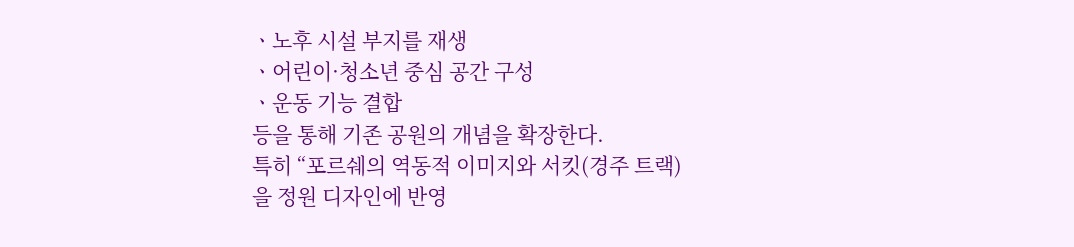ㆍ노후 시설 부지를 재생
ㆍ어린이·청소년 중심 공간 구성
ㆍ운동 기능 결합
등을 통해 기존 공원의 개념을 확장한다.
특히 “포르쉐의 역동적 이미지와 서킷(경주 트랙)을 정원 디자인에 반영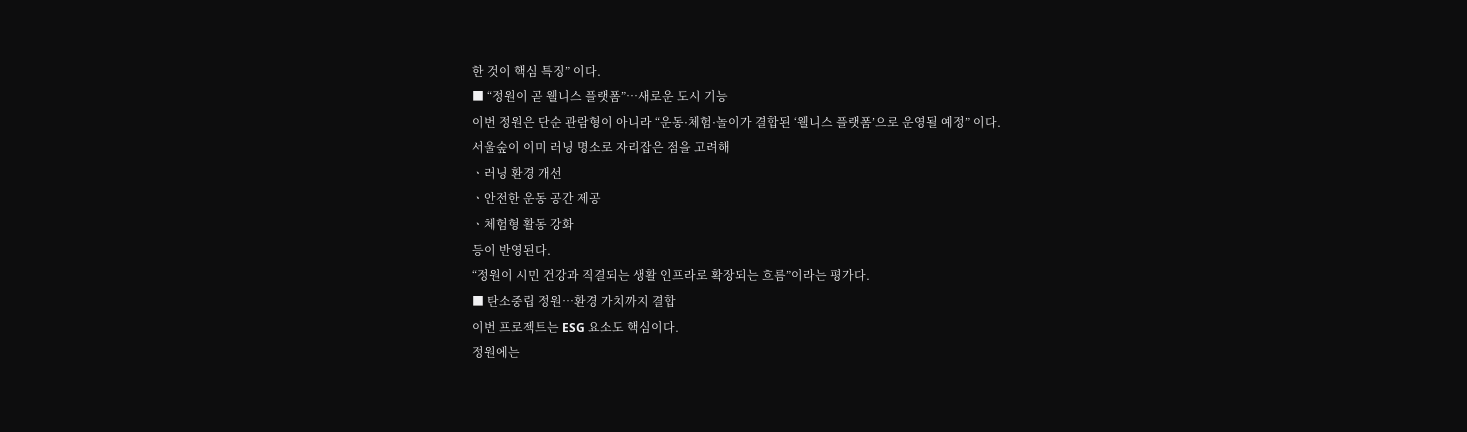한 것이 핵심 특징” 이다.
■ “정원이 곧 웰니스 플랫폼”…새로운 도시 기능
이번 정원은 단순 관람형이 아니라 “운동·체험·놀이가 결합된 ‘웰니스 플랫폼’으로 운영될 예정” 이다.
서울숲이 이미 러닝 명소로 자리잡은 점을 고려해
ㆍ러닝 환경 개선
ㆍ안전한 운동 공간 제공
ㆍ체험형 활동 강화
등이 반영된다.
“정원이 시민 건강과 직결되는 생활 인프라로 확장되는 흐름”이라는 평가다.
■ 탄소중립 정원…환경 가치까지 결합
이번 프로젝트는 ESG 요소도 핵심이다.
정원에는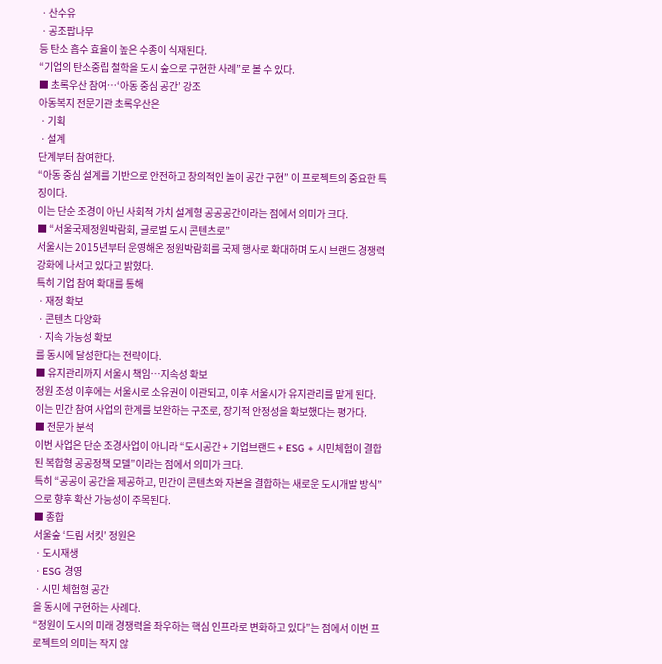ㆍ산수유
ㆍ공조팝나무
등 탄소 흡수 효율이 높은 수종이 식재된다.
“기업의 탄소중립 철학을 도시 숲으로 구현한 사례”로 볼 수 있다.
■ 초록우산 참여…‘아동 중심 공간’ 강조
아동복지 전문기관 초록우산은
ㆍ기획
ㆍ설계
단계부터 참여한다.
“아동 중심 설계를 기반으로 안전하고 창의적인 놀이 공간 구현” 이 프로젝트의 중요한 특징이다.
이는 단순 조경이 아닌 사회적 가치 설계형 공공공간이라는 점에서 의미가 크다.
■ “서울국제정원박람회, 글로벌 도시 콘텐츠로”
서울시는 2015년부터 운영해온 정원박람회를 국제 행사로 확대하며 도시 브랜드 경쟁력 강화에 나서고 있다고 밝혔다.
특히 기업 참여 확대를 통해
ㆍ재정 확보
ㆍ콘텐츠 다양화
ㆍ지속 가능성 확보
를 동시에 달성한다는 전략이다.
■ 유지관리까지 서울시 책임…지속성 확보
정원 조성 이후에는 서울시로 소유권이 이관되고, 이후 서울시가 유지관리를 맡게 된다.
이는 민간 참여 사업의 한계를 보완하는 구조로, 장기적 안정성을 확보했다는 평가다.
■ 전문가 분석
이번 사업은 단순 조경사업이 아니라 “도시공간 + 기업브랜드 + ESG + 시민체험이 결합된 복합형 공공정책 모델”이라는 점에서 의미가 크다.
특히 “공공이 공간을 제공하고, 민간이 콘텐츠와 자본을 결합하는 새로운 도시개발 방식”으로 향후 확산 가능성이 주목된다.
■ 종합
서울숲 ‘드림 서킷’ 정원은
ㆍ도시재생
ㆍESG 경영
ㆍ시민 체험형 공간
을 동시에 구현하는 사례다.
“정원이 도시의 미래 경쟁력을 좌우하는 핵심 인프라로 변화하고 있다”는 점에서 이번 프로젝트의 의미는 작지 않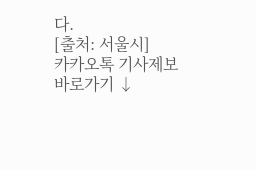다.
[출처: 서울시]
카카오톡 기사제보 바로가기 ↓